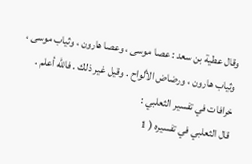وقال عطية بن سعد : عصا موسى ، وعصا هارون ، وثياب موسى ، وثياب هارون ، ورضاض الألواح . وقيل غير ذلك . فاللّه أعلم .
خرافات في تفسير الثعلبي :
قال الثعلبي في تفسيره ( 1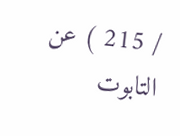/ 215 ) عن التابوت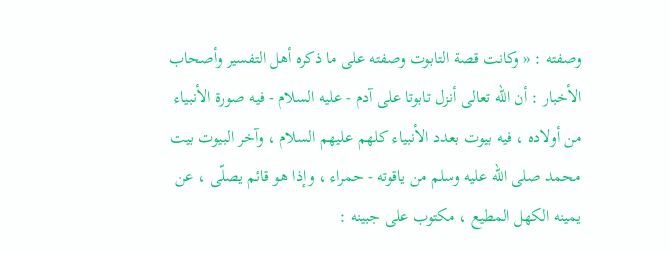وصفته : « وكانت قصة التابوت وصفته على ما ذكره أهل التفسير وأصحاب الأخبار : أن اللّه تعالى أنزل تابوتا على آدم - عليه السلام - فيه صورة الأنبياء من أولاده ، فيه بيوت بعدد الأنبياء كلهم عليهم السلام ، وآخر البيوت بيت محمد صلى اللّه عليه وسلم من ياقوته - حمراء ، وإذا هو قائم يصلّى ، عن يمينه الكهل المطيع ، مكتوب على جبينه :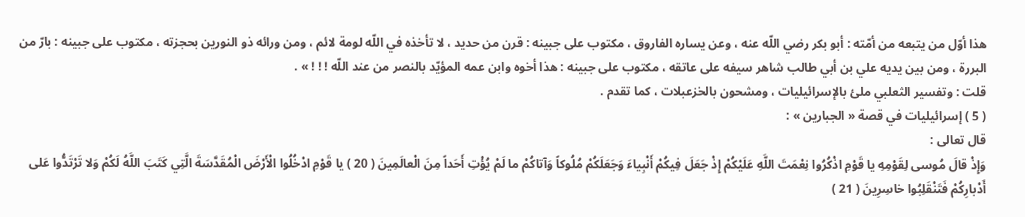هذا أوّل من يتبعه من أمّته : أبو بكر رضي اللّه عنه ، وعن يساره الفاروق ، مكتوب على جبينه : قرن من حديد ، لا تأخذه في اللّه لومة لائم ، ومن ورائه ذو النورين بحجزته ، مكتوب على جبينه : بارّ من البررة ، ومن بين يديه علي بن أبي طالب شاهر سيفه على عاتقه ، مكتوب على جبينه : هذا أخوه وابن عمه المؤيّد بالنصر من عند اللّه ! ! ! » .
قلت : وتفسير الثعلبي ملئ بالإسرائيليات ، ومشحون بالخزعبلات ، كما تقدم .
( 5 ) إسرائيليات في قصة « الجبارين » :
قال تعالى :
وَإِذْ قالَ مُوسى لِقَوْمِهِ يا قَوْمِ اذْكُرُوا نِعْمَتَ اللَّهِ عَلَيْكُمْ إِذْ جَعَلَ فِيكُمْ أَنْبِياءَ وَجَعَلَكُمْ مُلُوكاً وَآتاكُمْ ما لَمْ يُؤْتِ أَحَداً مِنَ الْعالَمِينَ ( 20 ) يا قَوْمِ ادْخُلُوا الْأَرْضَ الْمُقَدَّسَةَ الَّتِي كَتَبَ اللَّهُ لَكُمْ وَلا تَرْتَدُّوا عَلى أَدْبارِكُمْ فَتَنْقَلِبُوا خاسِرِينَ ( 21 )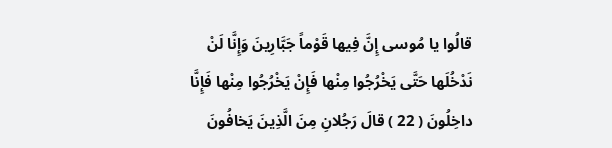قالُوا يا مُوسى إِنَّ فِيها قَوْماً جَبَّارِينَ وَإِنَّا لَنْ نَدْخُلَها حَتَّى يَخْرُجُوا مِنْها فَإِنْ يَخْرُجُوا مِنْها فَإِنَّا داخِلُونَ ( 22 ) قالَ رَجُلانِ مِنَ الَّذِينَ يَخافُونَ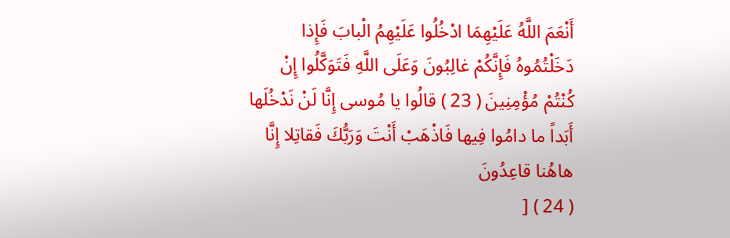أَنْعَمَ اللَّهُ عَلَيْهِمَا ادْخُلُوا عَلَيْهِمُ الْبابَ فَإِذا دَخَلْتُمُوهُ فَإِنَّكُمْ غالِبُونَ وَعَلَى اللَّهِ فَتَوَكَّلُوا إِنْ كُنْتُمْ مُؤْمِنِينَ ( 23 ) قالُوا يا مُوسى إِنَّا لَنْ نَدْخُلَها أَبَداً ما دامُوا فِيها فَاذْهَبْ أَنْتَ وَرَبُّكَ فَقاتِلا إِنَّا هاهُنا قاعِدُونَ
( 24 ) [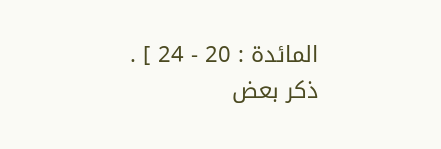المائدة : 20 - 24 ] .
ذكر بعض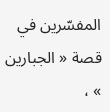المفسّرين في قصة « الجبارين » ،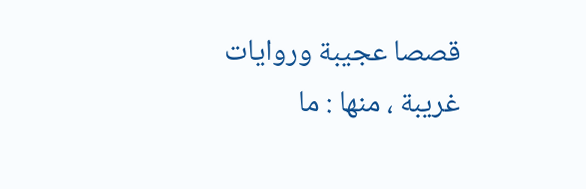قصصا عجيبة وروايات غريبة ، منها : ما